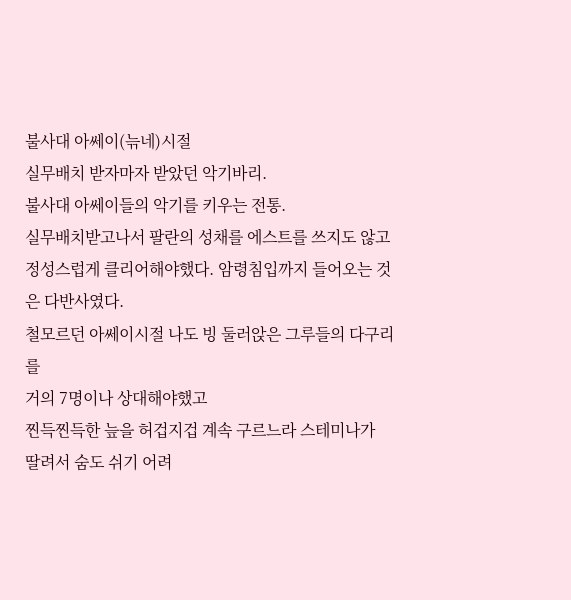불사대 아쎄이(늒네)시절
실무배치 받자마자 받았던 악기바리.
불사대 아쎄이들의 악기를 키우는 전통.
실무배치받고나서 팔란의 성채를 에스트를 쓰지도 않고
정성스럽게 클리어해야했다. 암령침입까지 들어오는 것은 다반사였다.
철모르던 아쎄이시절 나도 빙 둘러앉은 그루들의 다구리를
거의 7명이나 상대해야했고
찐득찐득한 늪을 허겁지겁 계속 구르느라 스테미나가
딸려서 숨도 쉬기 어려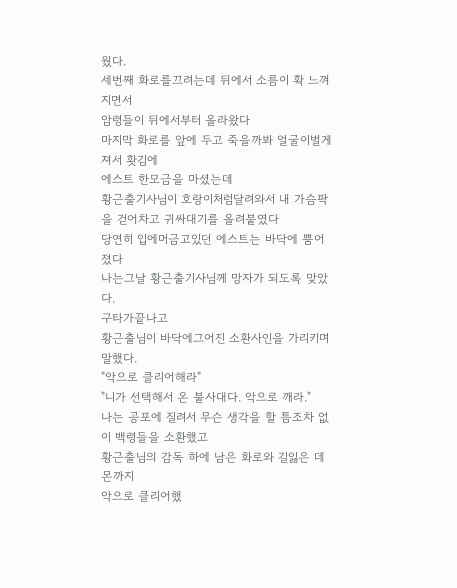웠다.
세번째 화로를끄려는데 뒤에서 소름이 확 느껴지면서
암령들이 뒤에서부터 올라왔다
마지막 화로를 앞에 두고 죽을까봐 얼굴이벌게져서 홧김에
에스트 한모금을 마셨는데
황근출기사님이 호랑이처럼달려와서 내 가슴팍을 걷어차고 귀싸대기를 올려붙였다
당연히 입에머금고있던 에스트는 바닥에 뿜어졌다
나는그날 황근출기사님께 망자가 되도록 맞았다.
구타가끝나고
황근출님이 바닥에그어진 소환사인을 가리키며 말했다.
"악으로 클리어해라"
"니가 선택해서 온 불사대다. 악으로 깨라."
나는 공포에 질려서 무슨 생각을 할 틈조차 없이 백령들을 소환했고
황근출님의 감독 하에 남은 화로와 길잃은 데몬까지
악으로 클리어했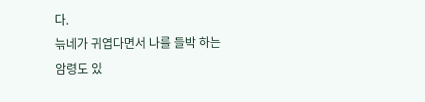다.
늒네가 귀엽다면서 나를 들박 하는
암령도 있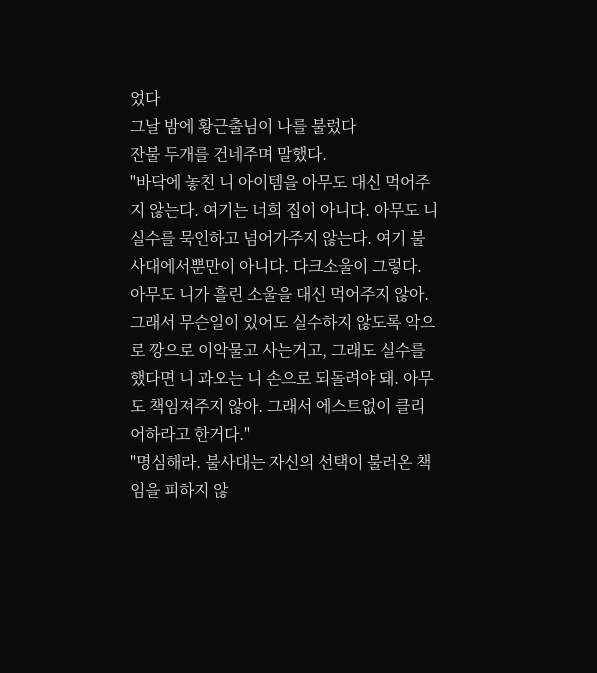었다
그날 밤에 황근출님이 나를 불렀다
잔불 두개를 건네주며 말했다.
"바닥에 놓친 니 아이템을 아무도 대신 먹어주지 않는다. 여기는 너희 집이 아니다. 아무도 니 실수를 묵인하고 넘어가주지 않는다. 여기 불사대에서뿐만이 아니다. 다크소울이 그렇다. 아무도 니가 흘린 소울을 대신 먹어주지 않아. 그래서 무슨일이 있어도 실수하지 않도록 악으로 깡으로 이악물고 사는거고, 그래도 실수를 했다면 니 과오는 니 손으로 되돌려야 돼. 아무도 책임져주지 않아. 그래서 에스트없이 클리어하라고 한거다."
"명심해라. 불사대는 자신의 선택이 불러온 책임을 피하지 않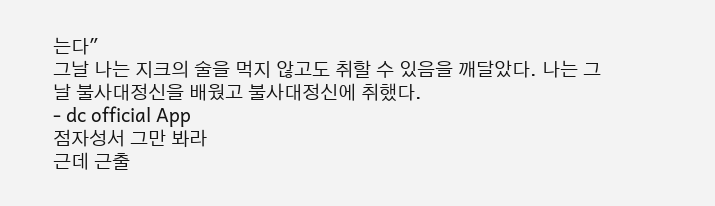는다"
그날 나는 지크의 술을 먹지 않고도 취할 수 있음을 깨달았다. 나는 그날 불사대정신을 배웠고 불사대정신에 취했다.
- dc official App
점자성서 그만 봐라
근데 근출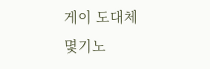게이 도대체 몇기노